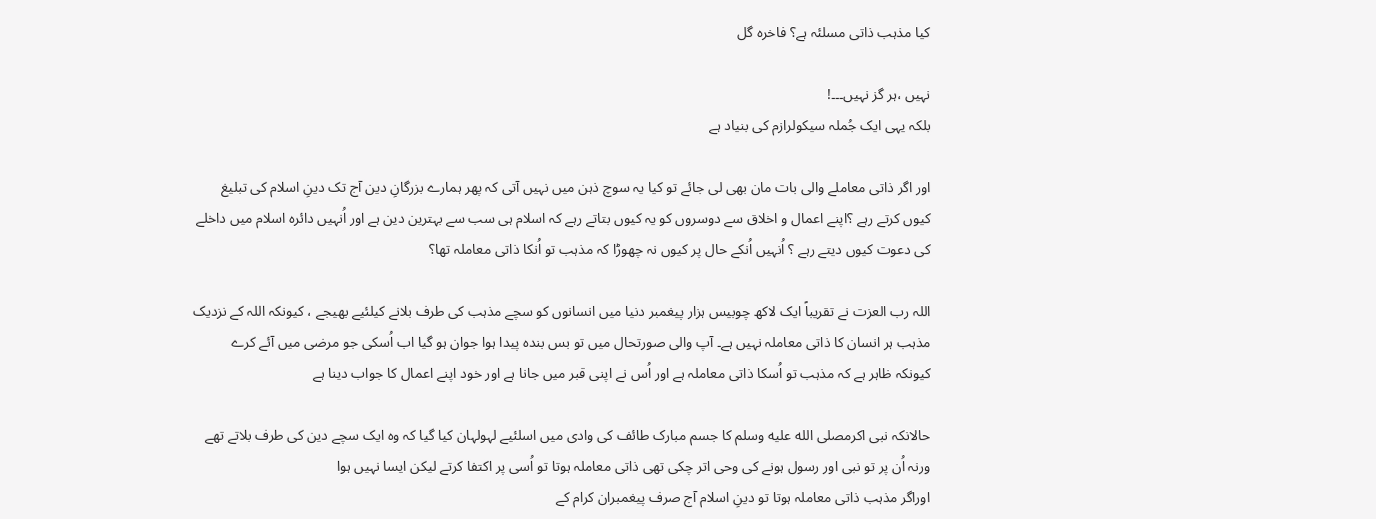کیا مذہب ذاتی مسلئہ ہے؟ فاخرہ گل

نہیں ،ہر گز نہیں۔۔۔!
بلکہ یہی ایک جُملہ سیکولرازم کی بنیاد ہے

اور اگر ذاتی معاملے والی بات مان بھی لی جائے تو کیا یہ سوچ ذہن میں نہیں آتی کہ پھر ہمارے بزرگانِ دین آج تک دینِ اسلام کی تبلیغ کیوں کرتے رہے ؟اپنے اعمال و اخلاق سے دوسروں کو یہ کیوں بتاتے رہے کہ اسلام ہی سب سے بہترین دین ہے اور اُنہیں دائرہ اسلام میں داخلے کی دعوت کیوں دیتے رہے ؟ اُنہیں اُنکے حال پر کیوں نہ چھوڑا کہ مذہب تو اُنکا ذاتی معاملہ تھا؟

اللہ رب العزت نے تقریباً ایک لاکھ چوبیس ہزار پیغمبر دنیا میں انسانوں کو سچے مذہب کی طرف بلانے کیلئیے بھیجے ، کیونکہ اللہ کے نزدیک مذہب ہر انسان کا ذاتی معاملہ نہیں ہے۔ آپ والی صورتحال میں تو بس بندہ پیدا ہوا جوان ہو گیا اب اُسکی جو مرضی میں آئے کرے کیونکہ ظاہر ہے کہ مذہب تو اُسکا ذاتی معاملہ ہے اور اُس نے اپنی قبر میں جانا ہے اور خود اپنے اعمال کا جواب دینا ہے

حالانکہ نبی اکرمصلى الله عليه وسلم کا جسم مبارک طائف کی وادی میں اسلئیے لہولہان کیا گیا کہ وہ ایک سچے دین کی طرف بلاتے تھے ورنہ اُن پر تو نبی اور رسول ہونے کی وحی اتر چکی تھی ذاتی معاملہ ہوتا تو اُسی پر اکتفا کرتے لیکن ایسا نہیں ہوا
اوراگر مذہب ذاتی معاملہ ہوتا تو دینِ اسلام آج صرف پیغمبران کرام کے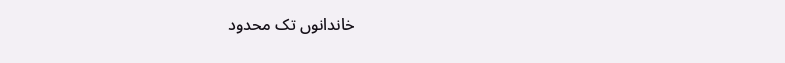خاندانوں تک محدود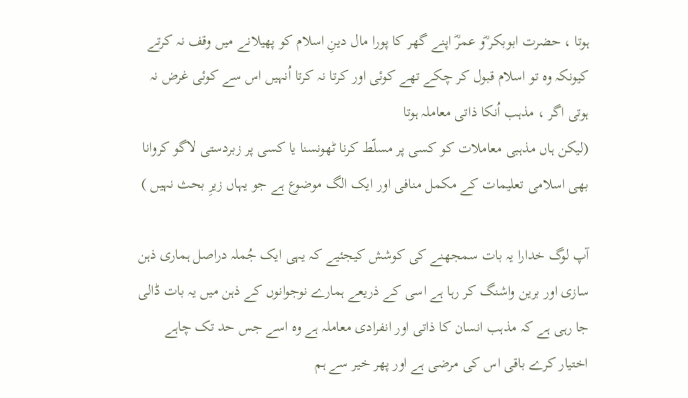ہوتا ، حضرت ابوبکر ؓو عمرؓ اپنے گھر کا پورا مال دینِ اسلام کو پھیلانے میں وقف نہ کرتے کیونکہ وہ تو اسلام قبول کر چکے تھے کوئی اور کرتا نہ کرتا اُنہیں اس سے کوئی غرض نہ ہوتی اگر ، مذہب اُنکا ذاتی معاملہ ہوتا
(لیکن ہاں مذہبی معاملات کو کسی پر مسلّط کرنا ٹھونسنا یا کسی پر زبردستی لاگو کروانا بھی اسلامی تعلیمات کے مکمل منافی اور ایک الگ موضوع ہے جو یہاں زیرِ بحث نہیں )

آپ لوگ خدارا یہ بات سمجھنے کی کوشش کیجئیے کہ یہی ایک جُملہ دراصل ہماری ذہن سازی اور برین واشنگ کر رہا ہے اسی کے ذریعے ہمارے نوجوانوں کے ذہن میں یہ بات ڈالی جا رہی ہے کہ مذہب انسان کا ذاتی اور انفرادی معاملہ ہے وہ اسے جس حد تک چاہے اختیار کرے باقی اس کی مرضی ہے اور پھر خیر سے ہم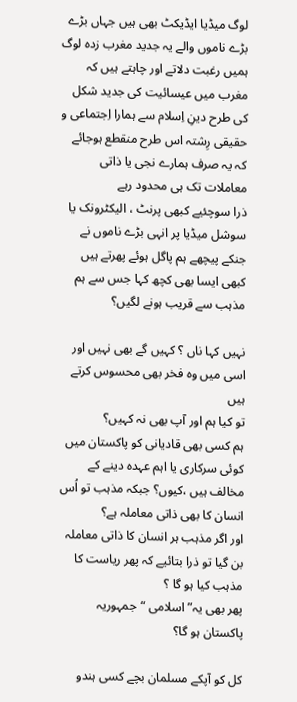لوگ میڈیا ایڈیکٹ بھی ہیں جہاں بڑے بڑے ناموں والے یہ جدید مغرب زدہ لوگ ہمیں رغبت دلاتے اور چاہتے ہیں کہ مغرب میں عیسائیت کی جدید شکل کی طرح دینِ اِسلام سے ہمارا اِجتماعی و حقیقی رِشتہ اس طرح منقطع ہوجائے کہ یہ صرف ہمارے نجی یا ذاتی معاملات تک ہی محدود رہے
ذرا سوچئیے کبھی پرنٹ ، الیکٹرونک یا سوشل میڈیا پر انہی بڑے ناموں نے جنکے پیچھے ہم پاگل ہوئے پھرتے ہیں کبھی ایسا بھی کچھ کہا جس سے ہم مذہب سے قریب ہونے لگیں؟

نہیں کہا ناں ؟ کہیں گے بھی نہیں اور اسی میں وہ فخر بھی محسوس کرتے ہیں
تو کیا ہم اور آپ بھی نہ کہیں؟
ہم کسی بھی قادیانی کو پاکستان میں کوئی سرکاری یا اہم عہدہ دینے کے مخالف ہیں ،کیوں؟ جبکہ مذہب تو اُس انسان کا بھی ذاتی معاملہ ہے؟
اور اگر مذہب ہر انسان کا ذاتی معاملہ بن گیا تو ذرا بتائیے کہ پھر ریاست کا مذہب کیا ہو گا ؟
پھر بھی یہ” اسلامی “جمہوریہ پاکستان ہو گا؟

کل کو آپکے مسلمان بچے کسی ہندو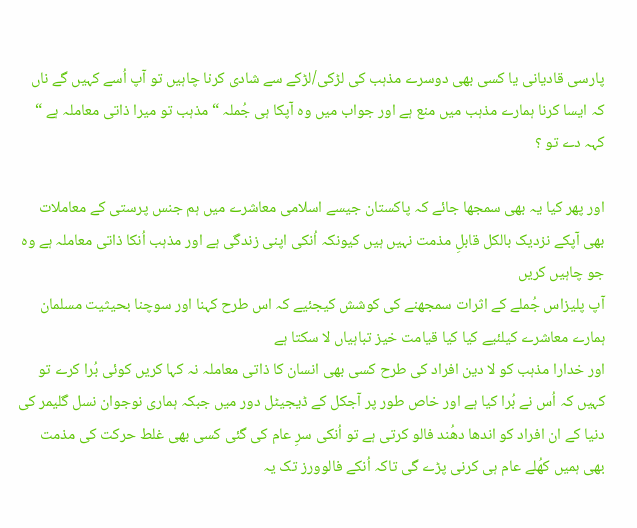پارسی قادیانی یا کسی بھی دوسرے مذہب کی لڑکی/لڑکے سے شادی کرنا چاہیں تو آپ اُسے کہیں گے ناں کہ ایسا کرنا ہمارے مذہب میں منع ہے اور جواب میں وہ آپکا ہی جُملہ “مذہب تو میرا ذاتی معاملہ ہے “ کہہ دے تو ؟

اور پھر کیا یہ بھی سمجھا جائے کہ پاکستان جیسے اسلامی معاشرے میں ہم جنس پرستی کے معاملات بھی آپکے نزدیک بالکل قابلِ مذمت نہیں ہیں کیونکہ اُنکی اپنی زندگی ہے اور مذہب اُنکا ذاتی معاملہ ہے وہ جو چاہیں کریں
آپ پلیزاس جُملے کے اثرات سمجھنے کی کوشش کیجئیے کہ اس طرح کہنا اور سوچنا بحیثیت مسلمان ہمارے معاشرے کیلئیے کیا کیا قیامت خیز تباہیاں لا سکتا ہے
اور خدارا مذہب کو لا دین افراد کی طرح کسی بھی انسان کا ذاتی معاملہ نہ کہا کریں کوئی بُرا کرے تو کہیں کہ اُس نے بُرا کیا ہے اور خاص طور پر آجکل کے ڈیجیٹل دور میں جبکہ ہماری نوجوان نسل گلیمر کی دنیا کے ان افراد کو اندھا دھُند فالو کرتی ہے تو اُنکی سرِ عام کی گئی کسی بھی غلط حرکت کی مذمت بھی ہمیں کھُلے عام ہی کرنی پڑے گی تاکہ اُنکے فالوورز تک یہ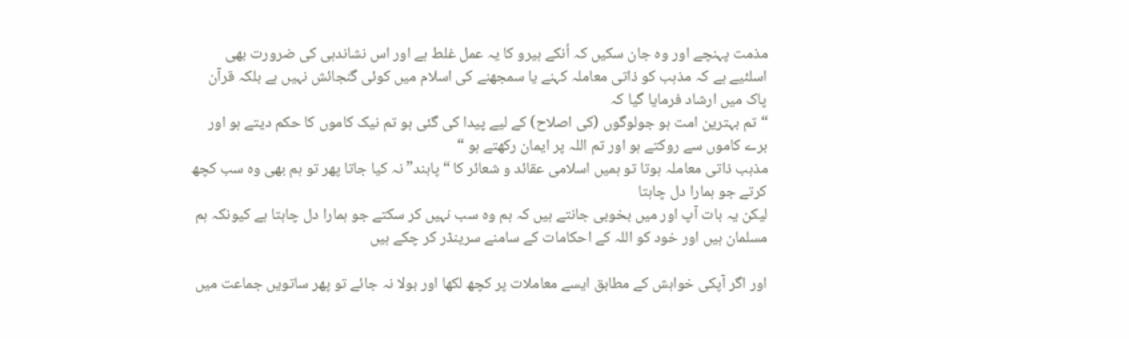مذمت پہنچے اور وہ جان سکیں کہ اُنکے ہیرو کا یہ عمل غلط ہے اور اس نشاندہی کی ضرورت بھی اسلئیے ہے کہ مذہب کو ذاتی معاملہ کہنے یا سمجھنے کی اسلام میں کوئی گنجائش نہیں ہے بلکہ قرآن پاک میں ارشاد فرمایا گیا کہ
“تم بہترین امت ہو جولوگوں (کی اصلاح) کے لیے پیدا کی گئی ہو تم نیک کاموں کا حکم دیتے ہو اور برے کاموں سے روکتے ہو اور تم اللہ پر ایمان رکھتے ہو “
مذہب ذاتی معاملہ ہوتا تو ہمیں اسلامی عقائد و شعائر کا “پابند” نہ کیا جاتا پھر تو ہم بھی وہ سب کچھ کرتے جو ہمارا دل چاہتا
لیکن یہ بات آپ اور میں بخوبی جانتے ہیں کہ ہم وہ سب نہیں کر سکتے جو ہمارا دل چاہتا ہے کیونکہ ہم مسلمان ہیں اور خود کو اللہ کے احکامات کے سامنے سرینڈر کر چکے ہیں

اور اگر آپکی خواہش کے مطابق ایسے معاملات پر کچھ لکھا اور بولا نہ جائے تو پھر ساتویں جماعت میں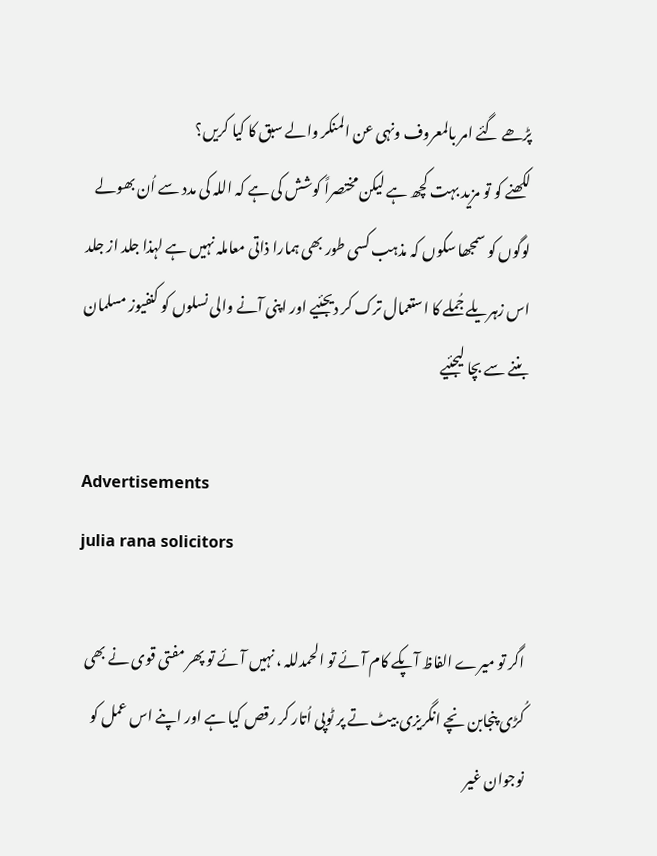پڑھے گئے امر بالمعروف ونہی عن المنکر والے سبق کا کیا کریں؟
لکھنے کو تو مزید بہت کچھ ہے لیکن مختصراً کوشش کی ہے کہ اللہ کی مدد سے اُن بھولے لوگوں کو سمجھا سکوں کہ مذہب کسی طور بھی ہمارا ذاتی معاملہ نہیں ہے لہذا جلد از جلد اس زہریلے جُملے کا استعمال ترک کر دیجئیے اور اپنی آنے والی نسلوں کو کنفیوز مسلمان بننے سے بچا لیجئیے

Advertisements
julia rana solicitors

اگر تو میرے الفاظ آپکے کام آئے تو الحمدللہ ، نہیں آئے تو پھر مفتی قوی نے بھی کُڑی پنجابن نچے انگریزی بیٹ تے پر ٹوپی اُتار کر رقص کیا ہے اور اپنے اس عمل کو نوجوان غیر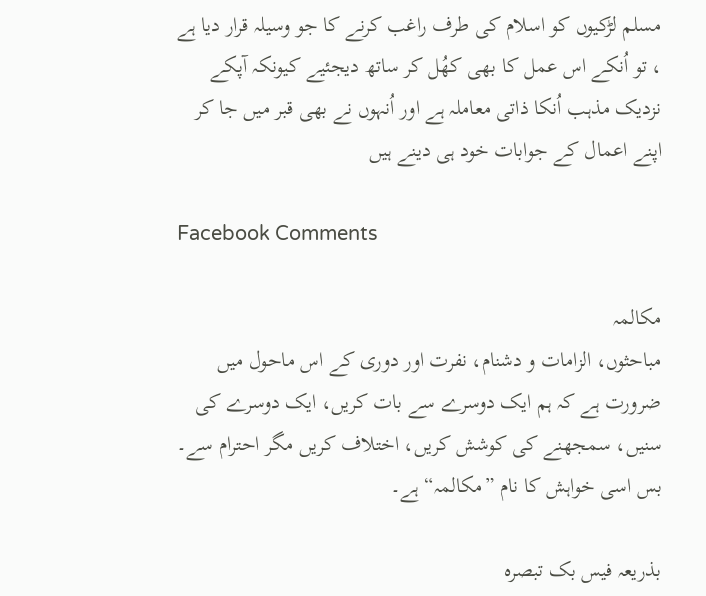مسلم لڑکیوں کو اسلام کی طرف راغب کرنے کا جو وسیلہ قرار دیا ہے ، تو اُنکے اس عمل کا بھی کھُل کر ساتھ دیجئیے کیونکہ آپکے نزدیک مذہب اُنکا ذاتی معاملہ ہے اور اُنہوں نے بھی قبر میں جا کر اپنے اعمال کے جوابات خود ہی دینے ہیں

Facebook Comments

مکالمہ
مباحثوں، الزامات و دشنام، نفرت اور دوری کے اس ماحول میں ضرورت ہے کہ ہم ایک دوسرے سے بات کریں، ایک دوسرے کی سنیں، سمجھنے کی کوشش کریں، اختلاف کریں مگر احترام سے۔ بس اسی خواہش کا نام ”مکالمہ“ ہے۔

بذریعہ فیس بک تبصرہ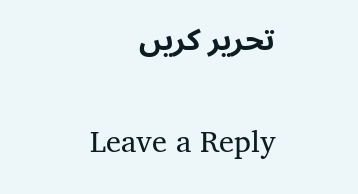تحریر کریں

Leave a Reply